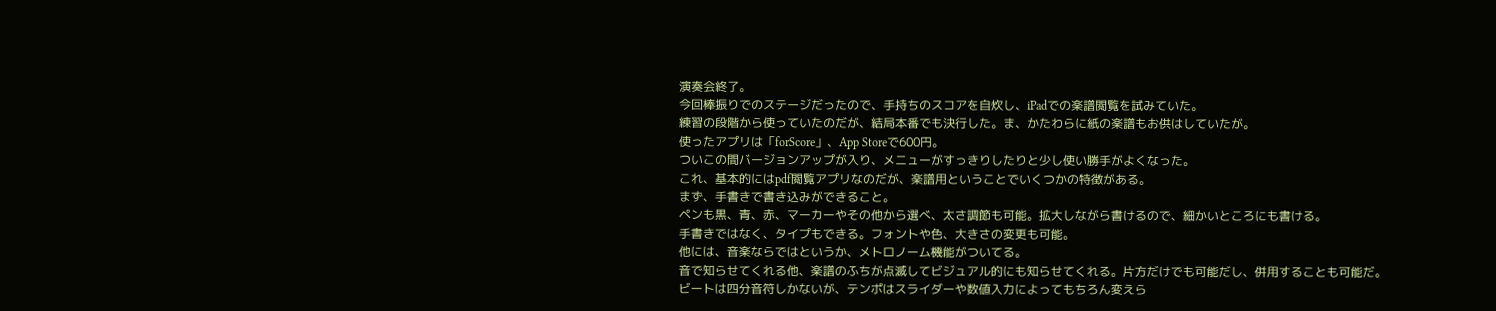演奏会終了。
今回棒振りでのステージだったので、手持ちのスコアを自炊し、iPadでの楽譜閲覧を試みていた。
練習の段階から使っていたのだが、結局本番でも決行した。ま、かたわらに紙の楽譜もお供はしていたが。
使ったアプリは「forScore」、App Storeで600円。
ついこの間バージョンアップが入り、メニューがすっきりしたりと少し使い勝手がよくなった。
これ、基本的にはpdf閲覧アプリなのだが、楽譜用ということでいくつかの特徴がある。
まず、手書きで書き込みができること。
ペンも黒、青、赤、マーカーやその他から選べ、太さ調節も可能。拡大しながら書けるので、細かいところにも書ける。
手書きではなく、タイプもできる。フォントや色、大きさの変更も可能。
他には、音楽ならではというか、メトロノーム機能がついてる。
音で知らせてくれる他、楽譜のふちが点滅してビジュアル的にも知らせてくれる。片方だけでも可能だし、併用することも可能だ。
ビートは四分音符しかないが、テンポはスライダーや数値入力によってもちろん変えら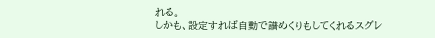れる。
しかも、設定すれば自動で譜めくりもしてくれるスグレ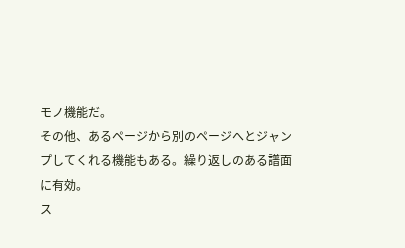モノ機能だ。
その他、あるページから別のページへとジャンプしてくれる機能もある。繰り返しのある譜面に有効。
ス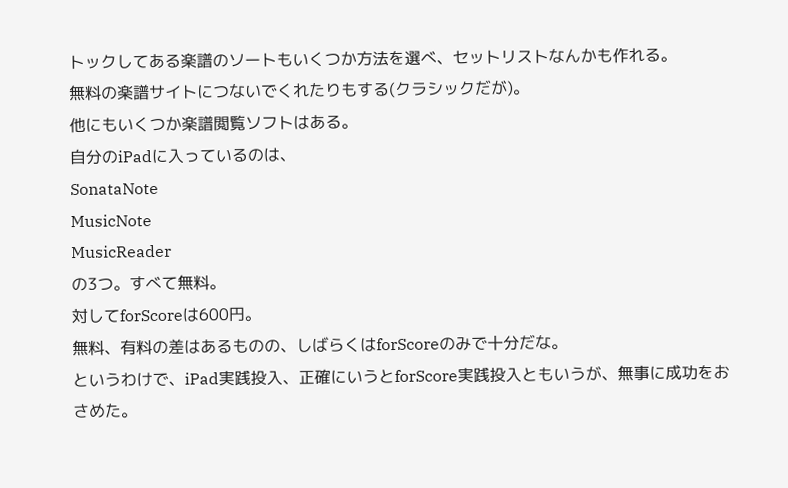トックしてある楽譜のソートもいくつか方法を選べ、セットリストなんかも作れる。
無料の楽譜サイトにつないでくれたりもする(クラシックだが)。
他にもいくつか楽譜閲覧ソフトはある。
自分のiPadに入っているのは、
SonataNote
MusicNote
MusicReader
の3つ。すべて無料。
対してforScoreは600円。
無料、有料の差はあるものの、しばらくはforScoreのみで十分だな。
というわけで、iPad実践投入、正確にいうとforScore実践投入ともいうが、無事に成功をおさめた。